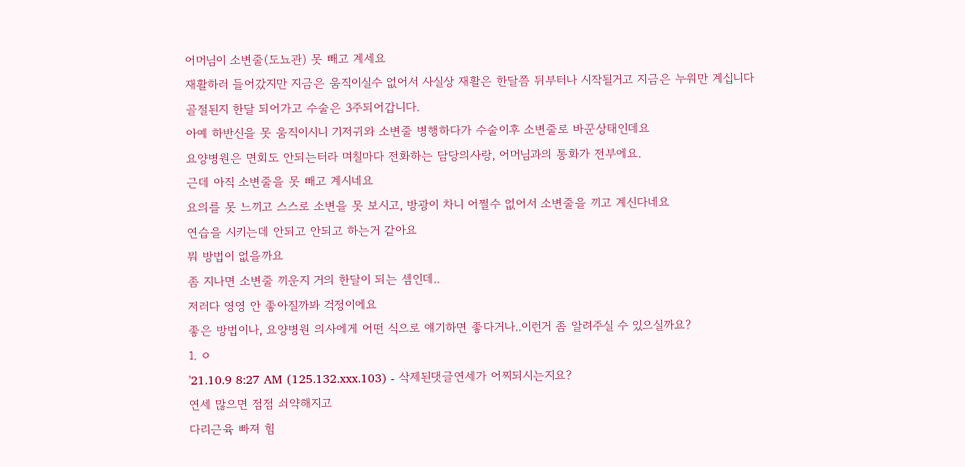어머님이 소변줄(도뇨관) 못 빼고 계세요
재활하러 들어갔지만 지금은 움직이실수 없어서 사실상 재활은 한달쯤 뒤부터나 시작될거고 지금은 누워만 계십니다
골절된지 한달 되어가고 수술은 3주되어갑니다.
아예 하반신을 못 움직이시니 기저귀와 소변줄 병행하다가 수술이후 소변줄로 바꾼상태인데요
요양병원은 면회도 안되는터라 며칠마다 전화하는 담당의사랑, 어머님과의 통화가 전부에요.
근데 아직 소변줄을 못 빼고 계시네요
요의를 못 느끼고 스스로 소변을 못 보시고, 방광이 차니 어쩔수 없어서 소변줄을 끼고 계신다네요
연습을 시키는데 안되고 안되고 하는거 같아요
뭐 방법이 없을까요
좀 지나면 소변줄 끼운지 거의 한달이 되는 셈인데..
저러다 영영 안 좋아질까봐 걱정이에요
좋은 방법이나, 요양병원 의사에게 어떤 식으로 얘기하면 좋다거나..이런거 좀 알려주실 수 있으실까요?
1. ㅇ
'21.10.9 8:27 AM (125.132.xxx.103) - 삭제된댓글연세가 어찌되시는지요?
연세 많으면 점점 쇠약해지고
다리근육 빠져 힘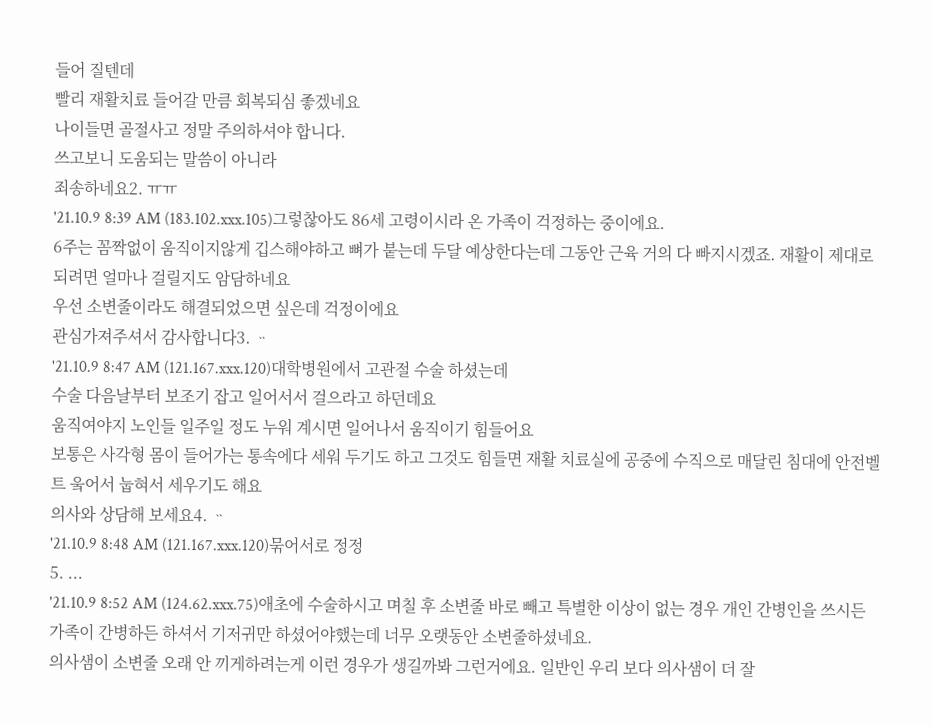들어 질텐데
빨리 재활치료 들어갈 만큼 회복되심 좋겠네요
나이들면 골절사고 정말 주의하셔야 합니다.
쓰고보니 도움되는 말씀이 아니라
죄송하네요2. ㅠㅠ
'21.10.9 8:39 AM (183.102.xxx.105)그렇찮아도 86세 고령이시라 온 가족이 걱정하는 중이에요.
6주는 꼼짝없이 움직이지않게 깁스해야하고 뼈가 붙는데 두달 예상한다는데 그동안 근육 거의 다 빠지시겠죠. 재활이 제대로 되려면 얼마나 걸릴지도 암담하네요
우선 소변줄이라도 해결되었으면 싶은데 걱정이에요
관심가져주셔서 감사합니다3. ᆢ
'21.10.9 8:47 AM (121.167.xxx.120)대학병원에서 고관절 수술 하셨는데
수술 다음날부터 보조기 잡고 일어서서 걸으라고 하던데요
움직여야지 노인들 일주일 정도 누워 계시면 일어나서 움직이기 힘들어요
보통은 사각형 몸이 들어가는 통속에다 세워 두기도 하고 그것도 힘들면 재활 치료실에 공중에 수직으로 매달린 침대에 안전벨트 웈어서 눕혀서 세우기도 해요
의사와 상담해 보세요4. ᆢ
'21.10.9 8:48 AM (121.167.xxx.120)묶어서로 정정
5. ...
'21.10.9 8:52 AM (124.62.xxx.75)애초에 수술하시고 며칠 후 소변줄 바로 빼고 특별한 이상이 없는 경우 개인 간병인을 쓰시든 가족이 간병하든 하셔서 기저귀만 하셨어야했는데 너무 오랫동안 소변줄하셨네요.
의사샘이 소변줄 오래 안 끼게하려는게 이런 경우가 생길까봐 그런거에요. 일반인 우리 보다 의사샘이 더 잘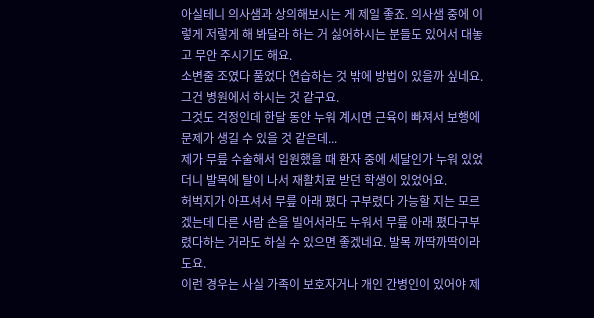아실테니 의사샘과 상의해보시는 게 제일 좋죠. 의사샘 중에 이렇게 저렇게 해 봐달라 하는 거 싫어하시는 분들도 있어서 대놓고 무안 주시기도 해요.
소변줄 조였다 풀었다 연습하는 것 밖에 방법이 있을까 싶네요.
그건 병원에서 하시는 것 같구요.
그것도 걱정인데 한달 동안 누워 계시면 근육이 빠져서 보행에 문제가 생길 수 있을 것 같은데...
제가 무릎 수술해서 입원했을 때 환자 중에 세달인가 누워 있었더니 발목에 탈이 나서 재활치료 받던 학생이 있었어요.
허벅지가 아프셔서 무릎 아래 폈다 구부렸다 가능할 지는 모르겠는데 다른 사람 손을 빌어서라도 누워서 무릎 아래 폈다구부렸다하는 거라도 하실 수 있으면 좋겠네요. 발목 까딱까딱이라도요.
이런 경우는 사실 가족이 보호자거나 개인 간병인이 있어야 제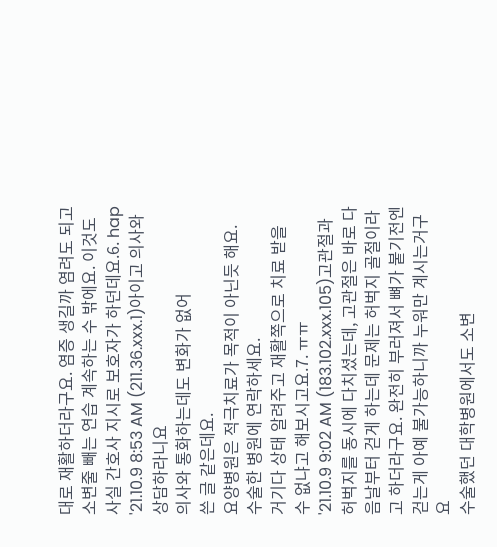대로 재활하더라구요. 염증 생길까 염려도 되고 소변줄 빼는 연습 계속하는 수 밖에요. 이것도 사실 간호사 지시로 보호자가 하던데요.6. hap
'21.10.9 8:53 AM (211.36.xxx.1)아이고 의사와 상담하라니요
의사와 통화하는데도 변화가 없어
쓴 글 같은데요.
요양병원은 적극치료가 목적이 아닌듯 해요.
수술한 병원에 연락하세요.
거기다 상태 알려주고 재활쪽으로 치료 받을
수 없냐고 해보시고요.7. ㅠㅠ
'21.10.9 9:02 AM (183.102.xxx.105)고관절과 허벅지를 동시에 다치셨는데, 고관절은 바로 다음날부터 걷게 하는데 문제는 허벅지 골절이라고 하더라구요. 완전히 부러져서 뼈가 붙기전엔 걷는게 아예 불가능하니까 누워만 계시는거구요
수술했던 대학병원에서도 소변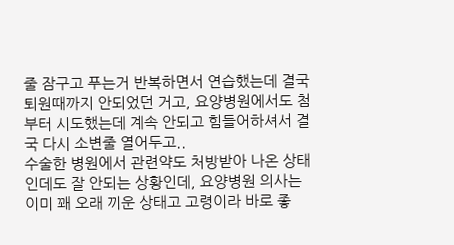줄 잠구고 푸는거 반복하면서 연습했는데 결국 퇴원때까지 안되었던 거고, 요양병원에서도 첨부터 시도했는데 계속 안되고 힘들어하셔서 결국 다시 소변줄 열어두고..
수술한 병원에서 관련약도 처방받아 나온 상태인데도 잘 안되는 상황인데, 요양병원 의사는 이미 꽤 오래 끼운 상태고 고령이라 바로 좋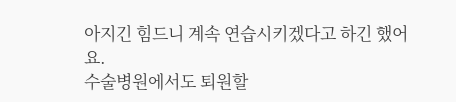아지긴 힘드니 계속 연습시키겠다고 하긴 했어요.
수술병원에서도 퇴원할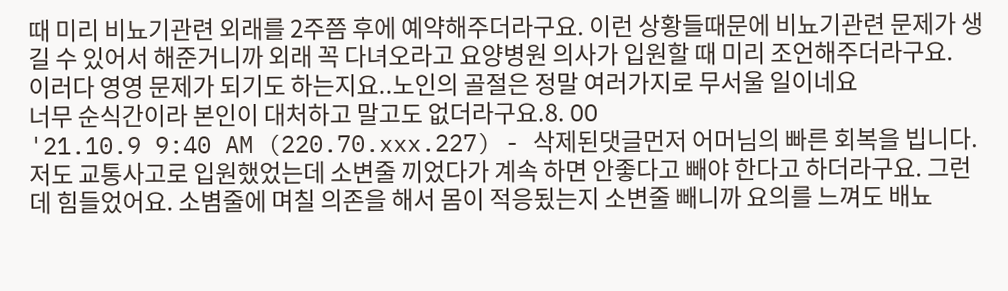때 미리 비뇨기관련 외래를 2주쯤 후에 예약해주더라구요. 이런 상황들때문에 비뇨기관련 문제가 생길 수 있어서 해준거니까 외래 꼭 다녀오라고 요양병원 의사가 입원할 때 미리 조언해주더라구요.
이러다 영영 문제가 되기도 하는지요..노인의 골절은 정말 여러가지로 무서울 일이네요
너무 순식간이라 본인이 대처하고 말고도 없더라구요.8. OO
'21.10.9 9:40 AM (220.70.xxx.227) - 삭제된댓글먼저 어머님의 빠른 회복을 빕니다.
저도 교통사고로 입원했었는데 소변줄 끼었다가 계속 하면 안좋다고 빼야 한다고 하더라구요. 그런데 힘들었어요. 소볌줄에 며칠 의존을 해서 몸이 적응됬는지 소변줄 빼니까 요의를 느껴도 배뇨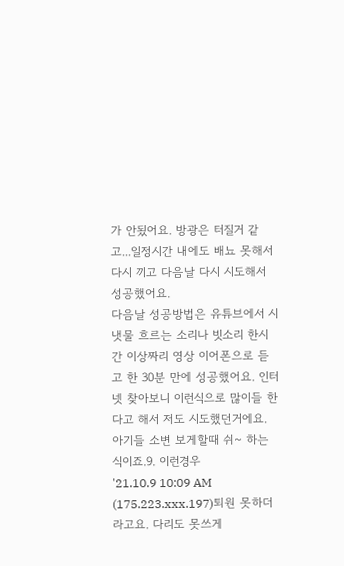가 안됬어요. 방광은 터질거 같고...일정시간 내에도 배뇨 못해서 다시 끼고 다음날 다시 시도해서 성공했어요.
다음날 성공방법은 유튜브에서 시냇물 흐르는 소리나 빗소리 한시간 이상짜리 영상 이어폰으로 듣고 한 30분 만에 성공했어요. 인터넷 찾아보니 이런식으로 많이들 한다고 해서 저도 시도했던거에요. 아기들 소변 보게할때 쉬~ 하는 식이죠.9. 이런경우
'21.10.9 10:09 AM (175.223.xxx.197)퇴원 못하더라고요. 다리도 못쓰게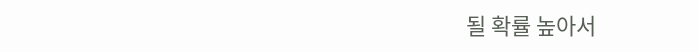될 확률 높아서